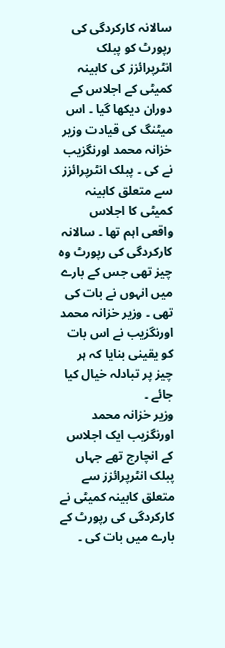سالانہ کارکردگی کی رپورٹ کو پبلک انٹرپرائزز کی کابینہ کمیٹی کے اجلاس کے دوران دیکھا گیا ۔ اس میٹنگ کی قیادت وزیر خزانہ محمد اورنگزیب نے کی ۔ پبلک انٹرپرائزز سے متعلق کابینہ کمیٹی کا اجلاس واقعی اہم تھا ۔ سالانہ کارکردگی کی رپورٹ وہ چیز تھی جس کے بارے میں انہوں نے بات کی تھی ۔ وزیر خزانہ محمد اورنگزیب نے اس بات کو یقینی بنایا کہ ہر چیز پر تبادلہ خیال کیا جائے ۔
وزیر خزانہ محمد اورنگزیب ایک اجلاس کے انچارج تھے جہاں پبلک انٹرپرائزز سے متعلق کابینہ کمیٹی نے کارکردگی کی رپورٹ کے بارے میں بات کی ۔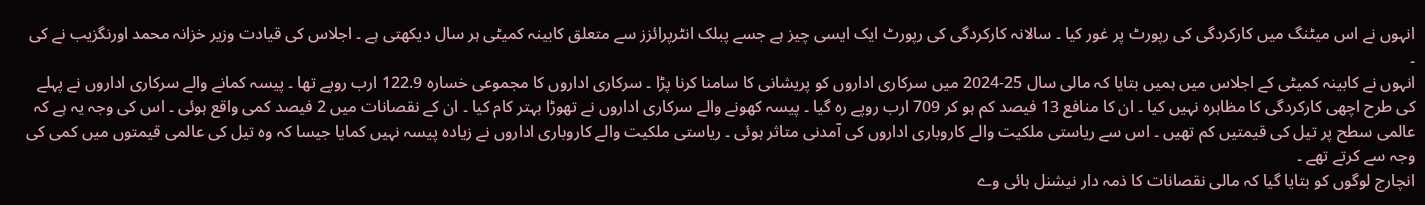انہوں نے اس میٹنگ میں کارکردگی کی رپورٹ پر غور کیا ۔ سالانہ کارکردگی کی رپورٹ ایک ایسی چیز ہے جسے پبلک انٹرپرائزز سے متعلق کابینہ کمیٹی ہر سال دیکھتی ہے ۔ اجلاس کی قیادت وزیر خزانہ محمد اورنگزیب نے کی ۔
انہوں نے کابینہ کمیٹی کے اجلاس میں ہمیں بتایا کہ مالی سال 25-2024 میں سرکاری اداروں کو پریشانی کا سامنا کرنا پڑا ۔ سرکاری اداروں کا مجموعی خسارہ 122.9 ارب روپے تھا ۔ پیسہ کمانے والے سرکاری اداروں نے پہلے کی طرح اچھی کارکردگی کا مظاہرہ نہیں کیا ۔ ان کا منافع 13 فیصد کم ہو کر 709 ارب روپے رہ گیا ۔ پیسہ کھونے والے سرکاری اداروں نے تھوڑا بہتر کام کیا ۔ ان کے نقصانات میں 2 فیصد کمی واقع ہوئی ۔ اس کی وجہ یہ ہے کہ عالمی سطح پر تیل کی قیمتیں کم تھیں ۔ اس سے ریاستی ملکیت والے کاروباری اداروں کی آمدنی متاثر ہوئی ۔ ریاستی ملکیت والے کاروباری اداروں نے زیادہ پیسہ نہیں کمایا جیسا کہ وہ تیل کی عالمی قیمتوں میں کمی کی وجہ سے کرتے تھے ۔
انچارج لوگوں کو بتایا گیا کہ مالی نقصانات کا ذمہ دار نیشنل ہائی وے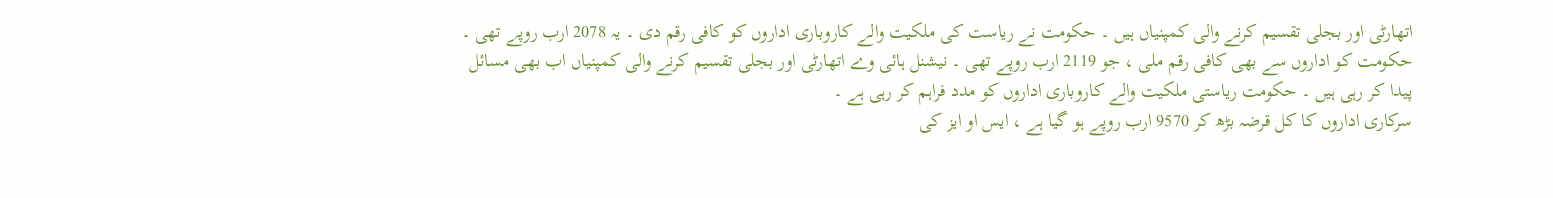اتھارٹی اور بجلی تقسیم کرنے والی کمپنیاں ہیں ۔ حکومت نے ریاست کی ملکیت والے کاروباری اداروں کو کافی رقم دی ۔ یہ 2078 ارب روپے تھی ۔ حکومت کو اداروں سے بھی کافی رقم ملی ، جو 2119 ارب روپے تھی ۔ نیشنل ہائی وے اتھارٹی اور بجلی تقسیم کرنے والی کمپنیاں اب بھی مسائل پیدا کر رہی ہیں ۔ حکومت ریاستی ملکیت والے کاروباری اداروں کو مدد فراہم کر رہی ہے ۔
سرکاری اداروں کا کل قرضہ بڑھ کر 9570 ارب روپے ہو گیا ہے ، ایس او ایز کی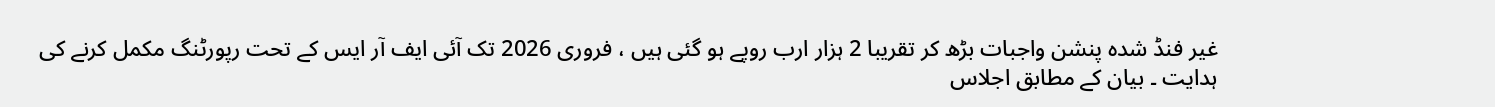غیر فنڈ شدہ پنشن واجبات بڑھ کر تقریبا 2 ہزار ارب روپے ہو گئی ہیں ، فروری 2026 تک آئی ایف آر ایس کے تحت رپورٹنگ مکمل کرنے کی ہدایت ۔ بیان کے مطابق اجلاس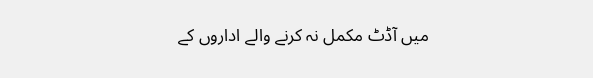میں آڈٹ مکمل نہ کرنے والے اداروں کے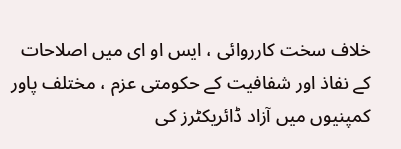خلاف سخت کارروائی ، ایس او ای میں اصلاحات کے نفاذ اور شفافیت کے حکومتی عزم ، مختلف پاور کمپنیوں میں آزاد ڈائریکٹرز کی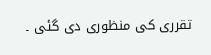تقرری کی منظوری دی گئی ۔